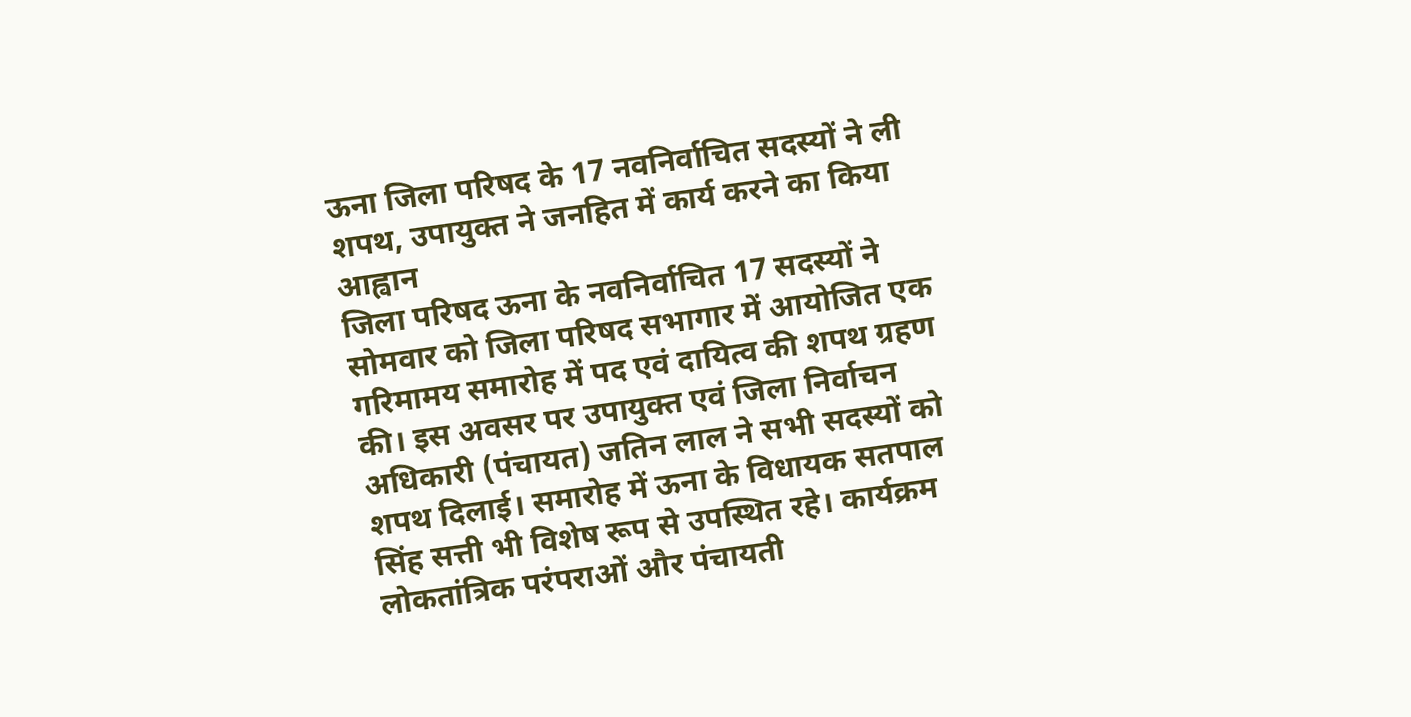ऊना जिला परिषद के 17 नवनिर्वाचित सदस्यों ने ली शपथ, उपायुक्त ने जनहित में कार्य करने का किया आह्वान
जिला परिषद ऊना के नवनिर्वाचित 17 सदस्यों ने सोमवार को जिला परिषद सभागार में आयोजित एक गरिमामय समारोह में पद एवं दायित्व की शपथ ग्रहण की। इस अवसर पर उपायुक्त एवं जिला निर्वाचन अधिकारी (पंचायत) जतिन लाल ने सभी सदस्यों को शपथ दिलाई। समारोह में ऊना के विधायक सतपाल सिंह सत्ती भी विशेष रूप से उपस्थित रहे। कार्यक्रम लोकतांत्रिक परंपराओं और पंचायती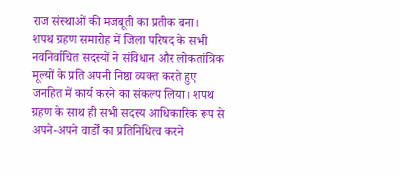राज संस्थाओं की मजबूती का प्रतीक बना।
शपथ ग्रहण समारोह में जिला परिषद के सभी नवनिर्वाचित सदस्यों ने संविधान और लोकतांत्रिक मूल्यों के प्रति अपनी निष्ठा व्यक्त करते हुए जनहित में कार्य करने का संकल्प लिया। शपथ ग्रहण के साथ ही सभी सदस्य आधिकारिक रूप से अपने-अपने वार्डों का प्रतिनिधित्व करने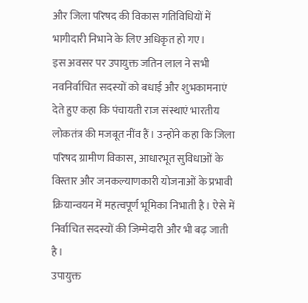और जिला परिषद की विकास गतिविधियों में भागीदारी निभाने के लिए अधिकृत हो गए।
इस अवसर पर उपायुक्त जतिन लाल ने सभी नवनिर्वाचित सदस्यों को बधाई और शुभकामनाएं देते हुए कहा कि पंचायती राज संस्थाएं भारतीय लोकतंत्र की मजबूत नींव हैं। उन्होंने कहा कि जिला परिषद ग्रामीण विकास, आधारभूत सुविधाओं के विस्तार और जनकल्याणकारी योजनाओं के प्रभावी क्रियान्वयन में महत्वपूर्ण भूमिका निभाती है। ऐसे में निर्वाचित सदस्यों की जिम्मेदारी और भी बढ़ जाती है।
उपायुक्त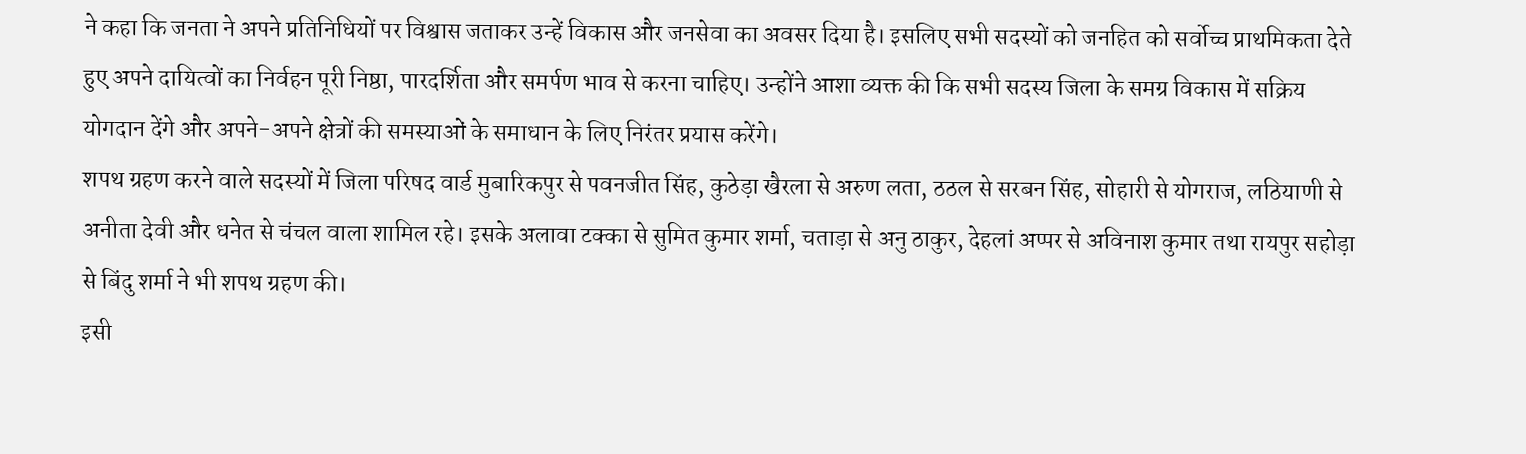ने कहा कि जनता ने अपने प्रतिनिधियों पर विश्वास जताकर उन्हें विकास और जनसेवा का अवसर दिया है। इसलिए सभी सदस्यों को जनहित को सर्वोच्च प्राथमिकता देते हुए अपने दायित्वों का निर्वहन पूरी निष्ठा, पारदर्शिता और समर्पण भाव से करना चाहिए। उन्होंने आशा व्यक्त की कि सभी सदस्य जिला के समग्र विकास में सक्रिय योगदान देंगे और अपने-अपने क्षेत्रों की समस्याओं के समाधान के लिए निरंतर प्रयास करेंगे।
शपथ ग्रहण करने वाले सदस्यों में जिला परिषद वार्ड मुबारिकपुर से पवनजीत सिंह, कुठेड़ा खैरला से अरुण लता, ठठल से सरबन सिंह, सोहारी से योगराज, लठियाणी से अनीता देवी और धनेत से चंचल वाला शामिल रहे। इसके अलावा टक्का से सुमित कुमार शर्मा, चताड़ा से अनु ठाकुर, देहलां अप्पर से अविनाश कुमार तथा रायपुर सहोड़ा से बिंदु शर्मा ने भी शपथ ग्रहण की।
इसी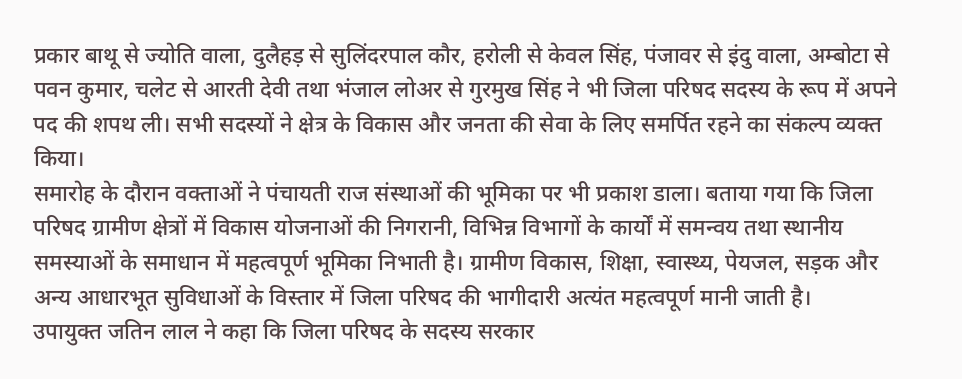प्रकार बाथू से ज्योति वाला, दुलैहड़ से सुलिंदरपाल कौर, हरोली से केवल सिंह, पंजावर से इंदु वाला, अम्बोटा से पवन कुमार, चलेट से आरती देवी तथा भंजाल लोअर से गुरमुख सिंह ने भी जिला परिषद सदस्य के रूप में अपने पद की शपथ ली। सभी सदस्यों ने क्षेत्र के विकास और जनता की सेवा के लिए समर्पित रहने का संकल्प व्यक्त किया।
समारोह के दौरान वक्ताओं ने पंचायती राज संस्थाओं की भूमिका पर भी प्रकाश डाला। बताया गया कि जिला परिषद ग्रामीण क्षेत्रों में विकास योजनाओं की निगरानी, विभिन्न विभागों के कार्यों में समन्वय तथा स्थानीय समस्याओं के समाधान में महत्वपूर्ण भूमिका निभाती है। ग्रामीण विकास, शिक्षा, स्वास्थ्य, पेयजल, सड़क और अन्य आधारभूत सुविधाओं के विस्तार में जिला परिषद की भागीदारी अत्यंत महत्वपूर्ण मानी जाती है।
उपायुक्त जतिन लाल ने कहा कि जिला परिषद के सदस्य सरकार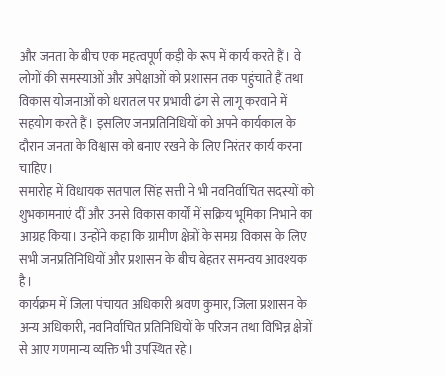और जनता के बीच एक महत्वपूर्ण कड़ी के रूप में कार्य करते हैं। वे लोगों की समस्याओं और अपेक्षाओं को प्रशासन तक पहुंचाते हैं तथा विकास योजनाओं को धरातल पर प्रभावी ढंग से लागू करवाने में सहयोग करते हैं। इसलिए जनप्रतिनिधियों को अपने कार्यकाल के दौरान जनता के विश्वास को बनाए रखने के लिए निरंतर कार्य करना चाहिए।
समारोह में विधायक सतपाल सिंह सत्ती ने भी नवनिर्वाचित सदस्यों को शुभकामनाएं दीं और उनसे विकास कार्यों में सक्रिय भूमिका निभाने का आग्रह किया। उन्होंने कहा कि ग्रामीण क्षेत्रों के समग्र विकास के लिए सभी जनप्रतिनिधियों और प्रशासन के बीच बेहतर समन्वय आवश्यक है।
कार्यक्रम में जिला पंचायत अधिकारी श्रवण कुमार, जिला प्रशासन के अन्य अधिकारी, नवनिर्वाचित प्रतिनिधियों के परिजन तथा विभिन्न क्षेत्रों से आए गणमान्य व्यक्ति भी उपस्थित रहे।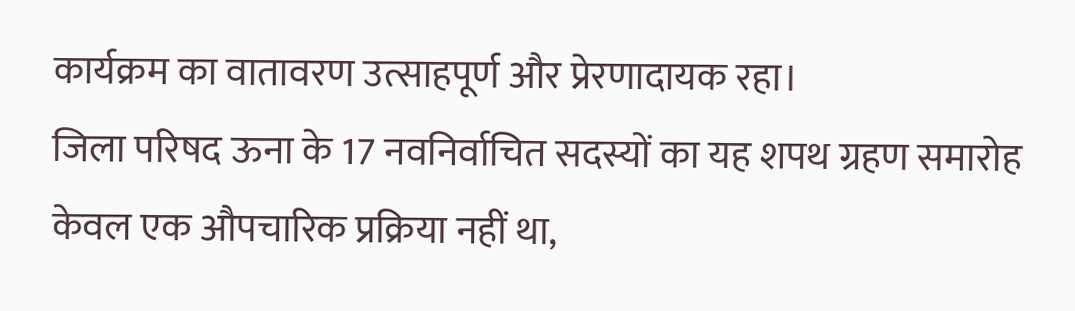कार्यक्रम का वातावरण उत्साहपूर्ण और प्रेरणादायक रहा।
जिला परिषद ऊना के 17 नवनिर्वाचित सदस्यों का यह शपथ ग्रहण समारोह केवल एक औपचारिक प्रक्रिया नहीं था,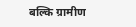बल्कि ग्रामीण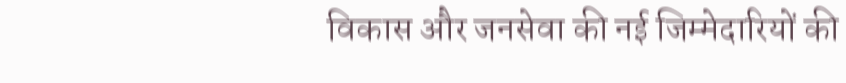विकास और जनसेवा की नई जिम्मेदारियों की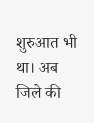शुरुआत भी था। अब जिले की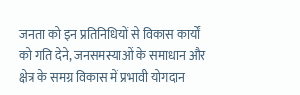जनता को इन प्रतिनिधियों से विकास कार्यों को गति देने, जनसमस्याओं के समाधान और क्षेत्र के समग्र विकास में प्रभावी योगदान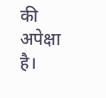की अपेक्षा है।